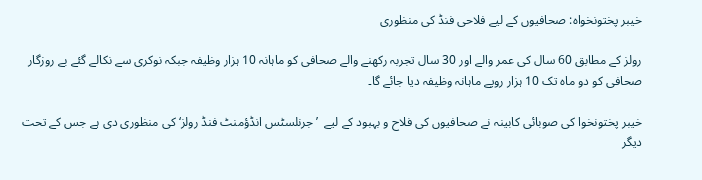خیبر پختونخواہ: صحافیوں کے لیے فلاحی فنڈ کی منظوری

رولز کے مطابق 60 سال کی عمر والے اور 30 سال تجربہ رکھنے والے صحافی کو ماہانہ 10 ہزار وظیفہ جبکہ نوکری سے نکالے گئے بے روزگار صحافی کو دو ماہ تک 10 ہزار روپے ماہانہ وظیفہ دیا جائے گا۔

خیبر پختونخوا کی صوبائی کابینہ نے صحافیوں کی فلاح و بہبود کے لیے  ’جرنلسٹس انڈؤمنٹ فنڈ رولز‘ کی منظوری دی ہے جس کے تحت دیگر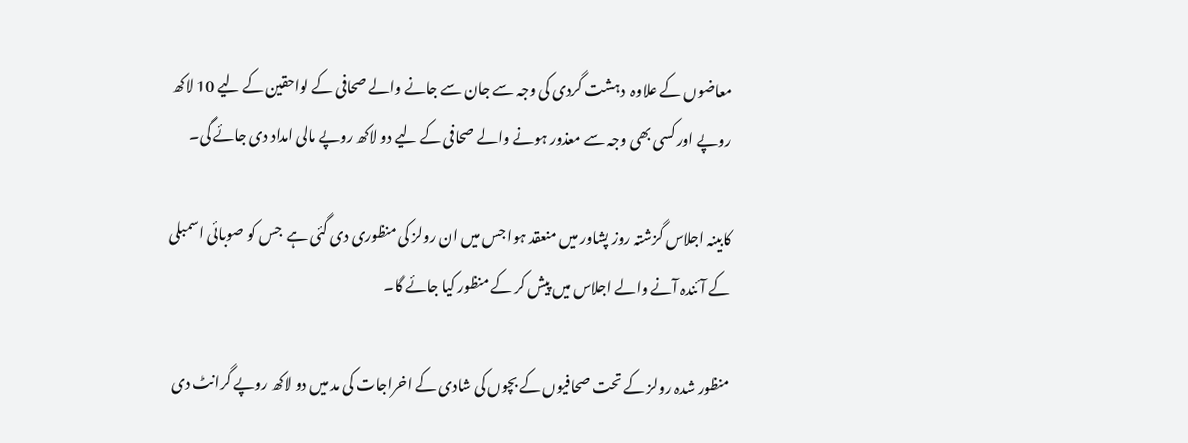معاضوں کے علاوہ  دہشت گردی کی وجہ سے جان سے جانے والے صحافی کے لواحقین کے لیے 10 لاکھ روپے اور کسی بھی وجہ سے معذور ہونے والے صحافی کے لیے دو لاکھ روپے مالی امداد دی جائے گی۔

کابینہ اجلاس گزشتہ روز پشاور میں منعقد ہوا جس میں ان رولز کی منظوری دی گئی ہے  جس کو صوبائی اسمبلی کے آئندہ آنے والے اجلاس میں پیش کر کے منظور کیا جائے گا۔

منظور شدہ رولز کے تحت صحافیوں کے بچوں کی شادی کے اخراجات کی مد میں دو لاکھ روپے گرانٹ دی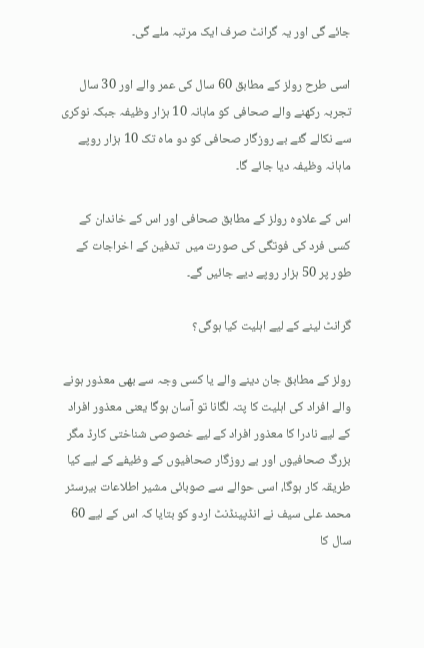جائے گی اور یہ گرانٹ صرف ایک مرتبہ ملے گی۔

اسی طرح رولز کے مطابق 60 سال کی عمر والے اور 30 سال تجربہ رکھنے والے صحافی کو ماہانہ 10 ہزار وظیفہ جبکہ نوکری سے نکالے گئے بے روزگار صحافی کو دو ماہ تک 10 ہزار روپے ماہانہ وظیفہ دیا جائے گا۔

اس کے علاوہ رولز کے مطابق صحافی اور اس کے خاندان کے کسی فرد کی فوتگی کی صورت میں  تدفین کے اخراجات کے طور پر 50 ہزار روپے دیے جائیں گے۔

گرانٹ لینے کے لیے اہلیت کیا ہوگی؟

رولز کے مطابق جان دینے والے یا کسی وجہ سے بھی معذور ہونے والے افراد کی اہلیت کا پتہ لگانا تو آسان ہوگا یعنی معذور افراد کے لیے نادرا کا معذور افراد کے لیے خصوصی شناختی کارڈ مگر بزرگ صحافیوں اور بے روزگار صحافیوں کے وظیفے کے لیے کیا طریقہ کار ہوگا، اسی حوالے سے صوبائی مشیر اطلاعات بیرسٹر محمد علی سیف نے انڈپینڈنٹ اردو کو بتایا کہ اس کے لیے 60 سال کا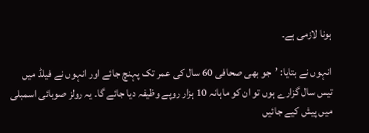ہونا لازمی ہے۔

انہوں نے بتایا: ’جو بھی صحافی 60 سال کی عمر تک پہنچ جائے اور انہوں نے فیلڈ میں تیس سال گزارے ہوں تو ان کو ماہانہ 10 ہزار روپے وظیفہ دیا جائے گا۔ یہ رولز صوبائی اسمبلی میں پیش کیے جائیں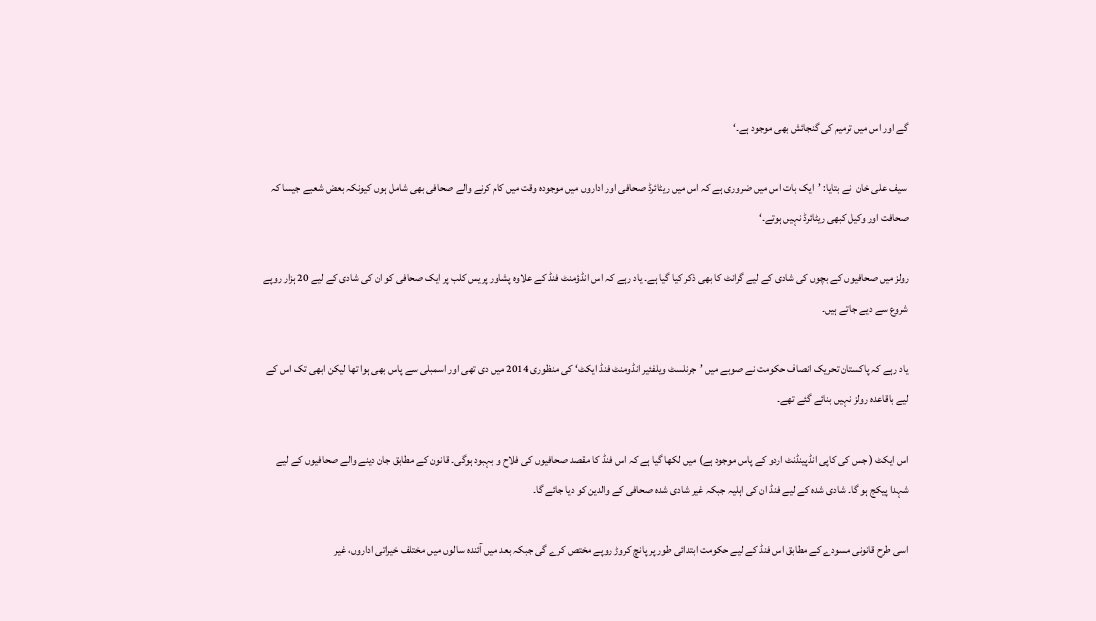گے اور اس میں ترمیم کی گنجائش بھی موجود ہے۔‘

 سیف علی خان  نے بتایا: ’ایک بات اس میں ضروری ہے کہ اس میں ریٹائرڈ صحافی اور اداروں میں موجودہ وقت میں کام کرنے والے صحافی بھی شامل ہوں کیونکہ بعض شعبے جیسا کہ صحافت اور وکیل کبھی ریٹائرڈ نہیں ہوتے۔‘

رولز میں صحافیوں کے بچوں کی شادی کے لیے گرانٹ کا بھی ذکر کیا گیا ہے۔ یاد رہے کہ اس انڈؤمنٹ فنڈ کے علاوہ پشاور پریس کلب پر ایک صحافی کو ان کی شادی کے لیے 20 ہزار روپے شروع سے دیے جاتے ہیں۔

یاد رہے کہ پاکستان تحریک انصاف حکومت نے صوبے میں ’جرنلسٹ ویلفئیر انڈومنٹ فنڈ ایکٹ‘ کی منظوری 2014 میں دی تھی اور اسمبلی سے پاس بھی ہوا تھا لیکن ابھی تک اس کے لیے باقاعدہ رولز نہیں بنائے گئے تھے۔

اس ایکٹ ( جس کی کاپی انڈپینڈنٹ اردو کے پاس موجود ہے) میں لکھا گیا ہے کہ اس فنڈ کا مقصد صحافیوں کی فلاح و بہبود ہوگی۔ قانون کے مطابق جان دینے والے صحافیوں کے لیے شہدا پیکج ہو گا۔ شادی شدہ کے لیے فنڈ ان کی اہلیہ جبکہ غیر شادی شدہ صحافی کے والدین کو دیا جائے گا۔

اسی طرح قانونی مسودے کے مطابق اس فنڈ کے لیے حکومت ابتدائی طور پر پانچ کروڑ روپے مختص کرے گی جبکہ بعد میں آئندہ سالوں میں مختلف خیراتی اداروں، غیر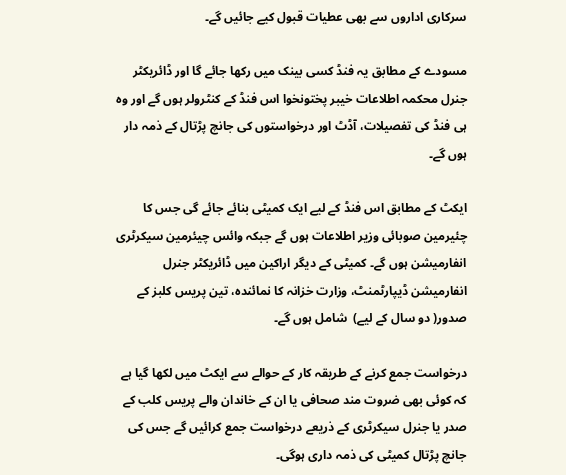سرکاری اداروں سے بھی عطیات قبول کیے جائیں گے۔

مسودے کے مطابق یہ فنڈ کسی بینک میں رکھا جائے گا اور ڈائریکٹر جنرل محکمہ اطلاعات خیبر پختونخوا اس فنڈ کے کنٹرولر ہوں گے اور وہ ہی فنڈ کی تفصیلات، آڈٹ اور درخواستوں کی جانچ پڑتال کے ذمہ دار ہوں گے۔

ایکٹ کے مطابق اس فنڈ کے لیے ایک کمیٹی بنائے جائے گی جس کا چئیرمین صوبائی وزیر اطلاعات ہوں گے جبکہ وائس چیئرمین سیکرٹری انفارمیشن ہوں گے۔ کمیٹی کے دیگر اراکین میں ڈائریکٹر جنرل انفارمیشن ڈیپارٹمنٹ، وزارت خزانہ کا نمائندہ، تین پریس کلبز کے صدور( دو سال کے لیے)  شامل ہوں گے۔

درخواست جمع کرنے کے طریقہ کار کے حوالے سے ایکٹ میں لکھا گیا ہے کہ کوئی بھی ضروت مند صحافی یا ان کے خاندان والے پریس کلب کے صدر یا جنرل سیکرٹری کے ذریعے درخواست جمع کرائیں گے جس کی جانچ پڑتال کمیٹی کی ذمہ داری ہوگی۔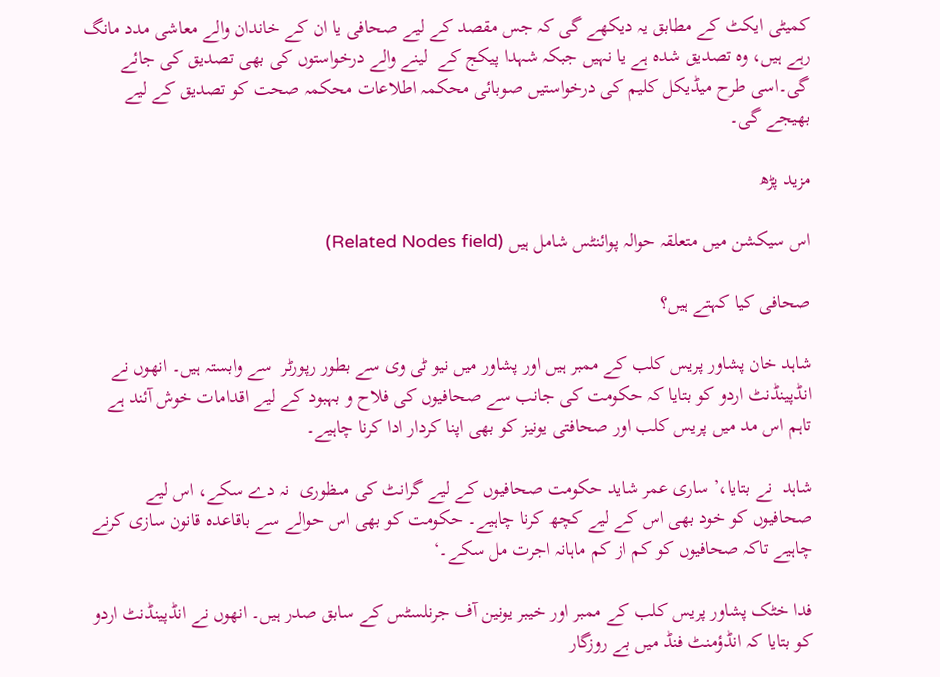کمیٹی ایکٹ کے مطابق یہ دیکھے گی کہ جس مقصد کے لیے صحافی یا ان کے خاندان والے معاشی مدد مانگ رہے ہیں، وہ تصدیق شدہ ہے یا نہیں جبکہ شہدا پیکج کے  لینے والے درخواستوں کی بھی تصدیق کی جائے گی۔اسی طرح میڈیکل کلیم کی درخواستیں صوبائی محکمہ اطلاعات محکمہ صحت کو تصدیق کے لیے بھیجے گی۔

مزید پڑھ

اس سیکشن میں متعلقہ حوالہ پوائنٹس شامل ہیں (Related Nodes field)

صحافی کیا کہتے ہیں؟

شاہد خان پشاور پریس کلب کے ممبر ہیں اور پشاور میں نیو ٹی وی سے بطور رپورٹر  سے وابستہ ہیں۔ انھوں نے انڈپینڈنٹ اردو کو بتایا کہ حکومت کی جانب سے صحافیوں کی فلاح و بہبود کے لیے اقدامات خوش آئند ہے تاہم اس مد میں پریس کلب اور صحافتی یونیز کو بھی اپنا کردار ادا کرنا چاہیے۔

شاہد  نے بتایا،’ ساری عمر شاید حکومت صحافیوں کے لیے گرانٹ کی مںظوری  نہ دے سکے، اس لیے صحافیوں کو خود بھی اس کے لیے کچھ کرنا چاہیے۔ حکومت کو بھی اس حوالے سے باقاعدہ قانون سازی کرنے چاہیے تاکہ صحافیوں کو کم از کم ماہانہ اجرت مل سکے۔‘

فدا خٹک پشاور پریس کلب کے ممبر اور خیبر یونین آف جرنلسٹس کے سابق صدر ہیں۔ انھوں نے انڈپینڈنٹ اردو کو بتایا کہ انڈؤمنٹ فنڈ میں بے روزگار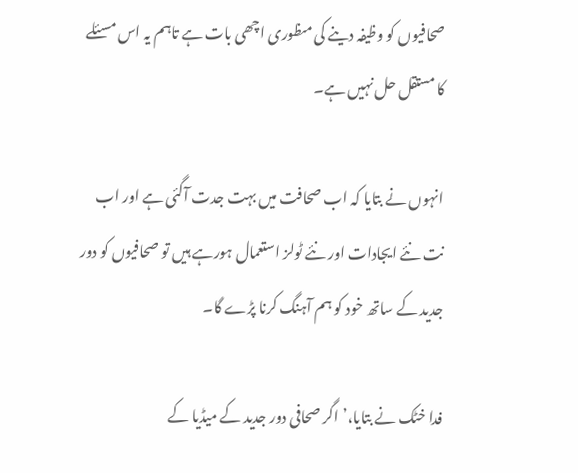صحافیوں کو وظیفہ دینے کی مںظوری اچھی بات ہے تاہم یہ اس مسئلے کا مستقل حل نہیں ہے۔

انہوں نے بتایا کہ اب صحافت میں بہت جدت آگئی ہے اور اب نت نئے ایجادات اور نئے ٹولز استعمال ہورہے ہیں تو صحافیوں کو دور جدید کے ساتھ خود کو ہم آہنگ کرنا پڑے گا۔

فدا خٹک نے بتایا،’ اگر صحافی دور جدید کے میڈیا کے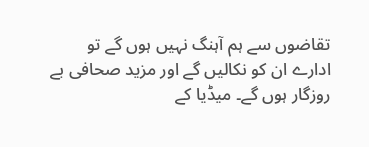تقاضوں سے ہم آہنگ نہیں ہوں گے تو ادارے ان کو نکالیں گے اور مزید صحافی بے روزگار ہوں گے۔ میڈیا کے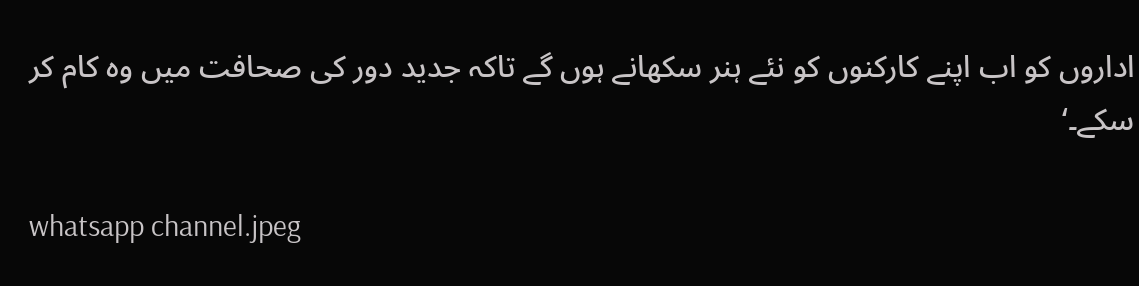اداروں کو اب اپنے کارکنوں کو نئے ہنر سکھانے ہوں گے تاکہ جدید دور کی صحافت میں وہ کام کر سکے۔‘

whatsapp channel.jpeg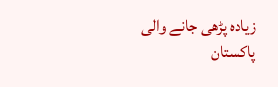زیادہ پڑھی جانے والی پاکستان